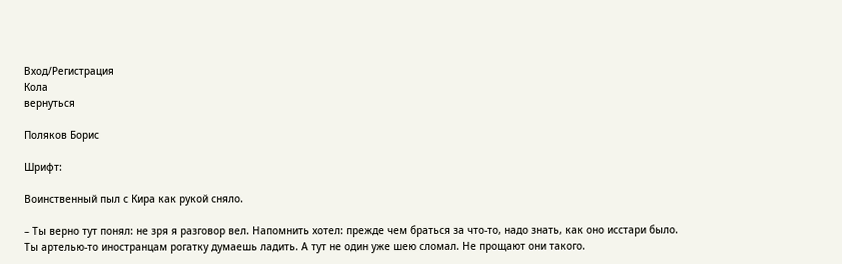Вход/Регистрация
Кола
вернуться

Поляков Борис

Шрифт:

Воинственный пыл с Кира как рукой сняло.

– Ты верно тут понял: не зря я разговор вел. Напомнить хотел: прежде чем браться за что-то, надо знать, как оно исстари было. Ты артелью-то иностранцам рогатку думаешь ладить. А тут не один уже шею сломал. Не прощают они такого.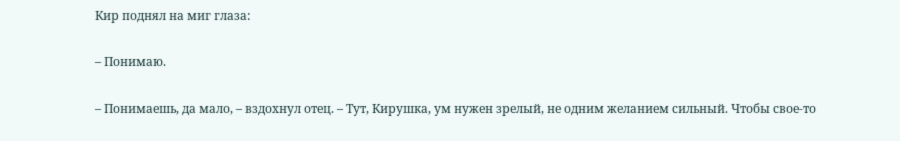Кир поднял на миг глаза:

– Понимаю.

– Понимаешь, да мало, – вздохнул отец. – Тут, Кирушка, ум нужен зрелый, не одним желанием сильный. Чтобы свое-то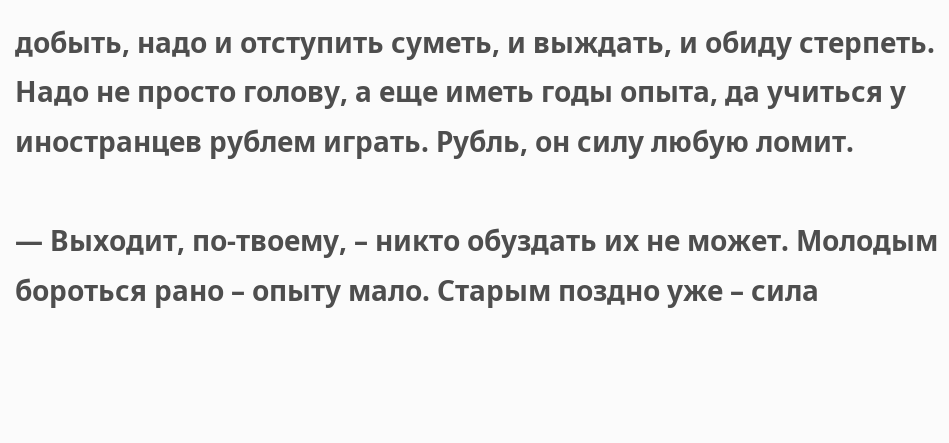добыть, надо и отступить суметь, и выждать, и обиду стерпеть. Надо не просто голову, а еще иметь годы опыта, да учиться у иностранцев рублем играть. Рубль, он силу любую ломит.

— Выходит, по-твоему, – никто обуздать их не может. Молодым бороться рано – опыту мало. Старым поздно уже – сила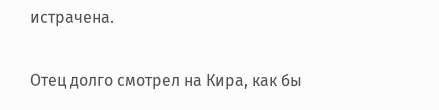истрачена.

Отец долго смотрел на Кира, как бы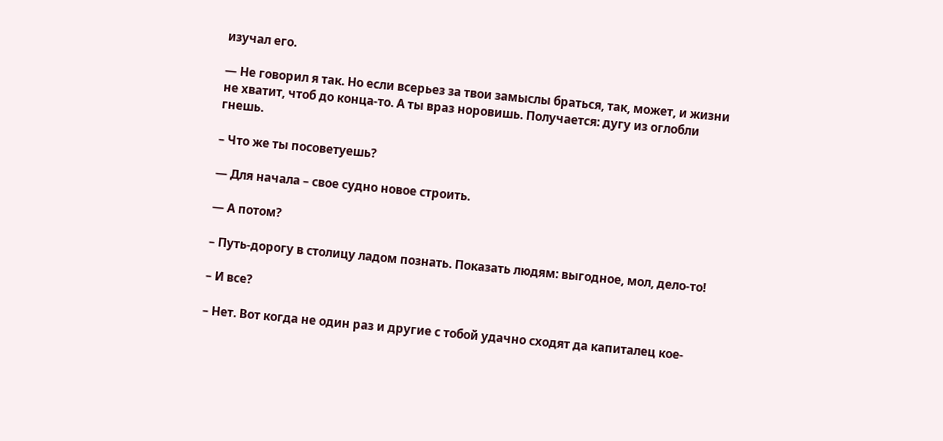изучал его.

— Не говорил я так. Но если всерьез за твои замыслы браться, так, может, и жизни не хватит, чтоб до конца-то. А ты враз норовишь. Получается: дугу из оглобли гнешь.

– Что же ты посоветуешь?

— Для начала – свое судно новое строить.

— А потом?

– Путь-дорогу в столицу ладом познать. Показать людям: выгодное, мол, дело-то!

– И все?

– Нет. Вот когда не один раз и другие с тобой удачно сходят да капиталец кое-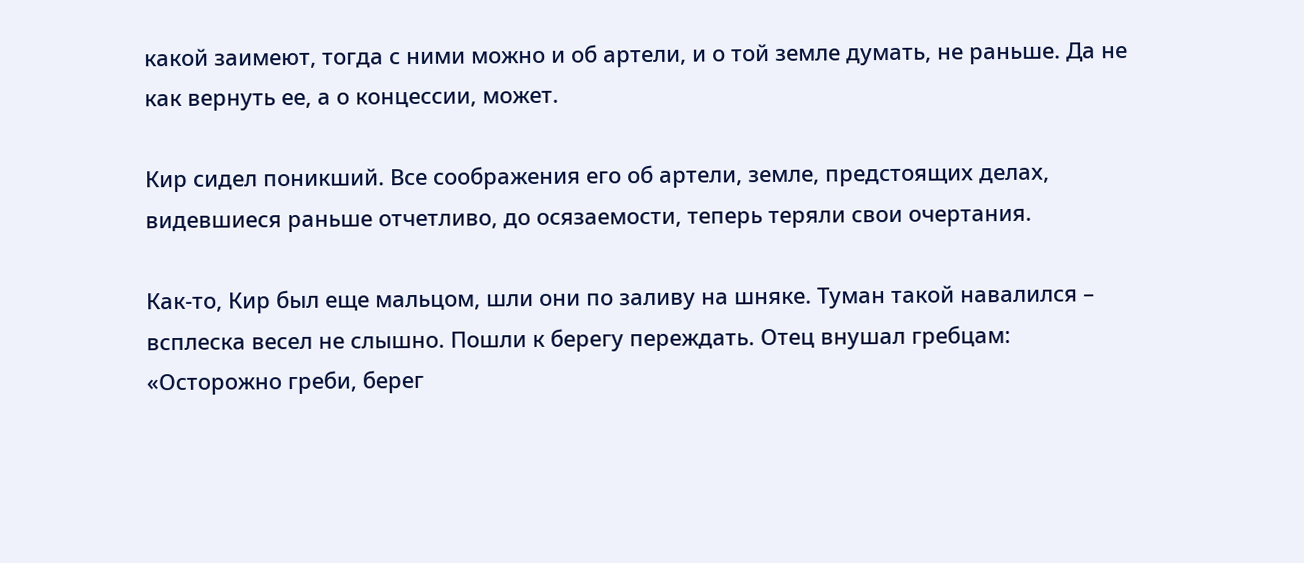какой заимеют, тогда с ними можно и об артели, и о той земле думать, не раньше. Да не как вернуть ее, а о концессии, может.

Кир сидел поникший. Все соображения его об артели, земле, предстоящих делах, видевшиеся раньше отчетливо, до осязаемости, теперь теряли свои очертания.

Как-то, Кир был еще мальцом, шли они по заливу на шняке. Туман такой навалился – всплеска весел не слышно. Пошли к берегу переждать. Отец внушал гребцам: «Осторожно греби, берег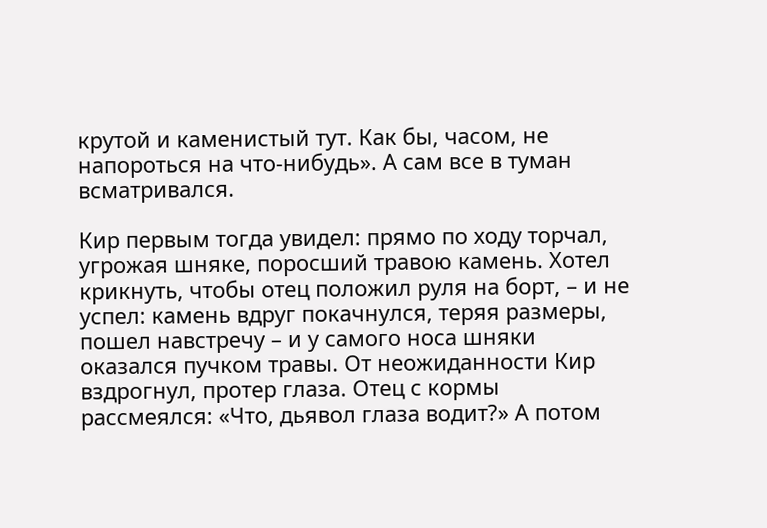крутой и каменистый тут. Как бы, часом, не напороться на что-нибудь». А сам все в туман всматривался.

Кир первым тогда увидел: прямо по ходу торчал, угрожая шняке, поросший травою камень. Хотел крикнуть, чтобы отец положил руля на борт, – и не успел: камень вдруг покачнулся, теряя размеры, пошел навстречу – и у самого носа шняки оказался пучком травы. От неожиданности Кир вздрогнул, протер глаза. Отец с кормы рассмеялся: «Что, дьявол глаза водит?» А потом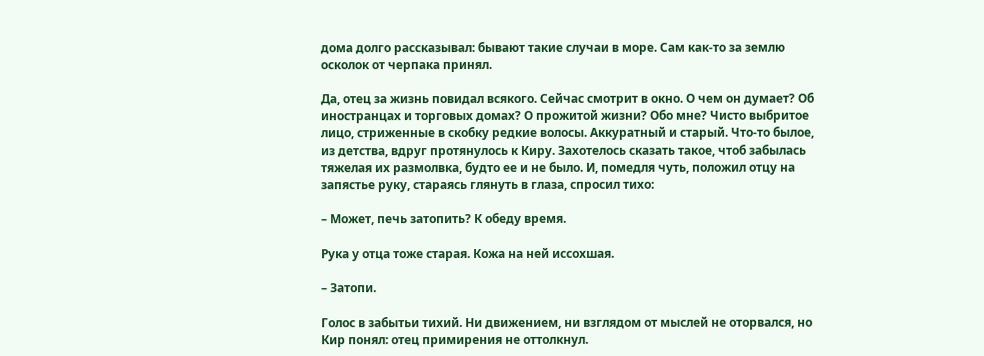дома долго рассказывал: бывают такие случаи в море. Сам как-то за землю осколок от черпака принял.

Да, отец за жизнь повидал всякого. Сейчас смотрит в окно. О чем он думает? Об иностранцах и торговых домах? О прожитой жизни? Обо мне? Чисто выбритое лицо, стриженные в скобку редкие волосы. Аккуратный и старый. Что-то былое, из детства, вдруг протянулось к Киру. Захотелось сказать такое, чтоб забылась тяжелая их размолвка, будто ее и не было. И, помедля чуть, положил отцу на запястье руку, стараясь глянуть в глаза, спросил тихо:

– Может, печь затопить? К обеду время.

Рука у отца тоже старая. Кожа на ней иссохшая.

– Затопи.

Голос в забытьи тихий. Ни движением, ни взглядом от мыслей не оторвался, но Кир понял: отец примирения не оттолкнул.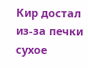Кир достал из-за печки сухое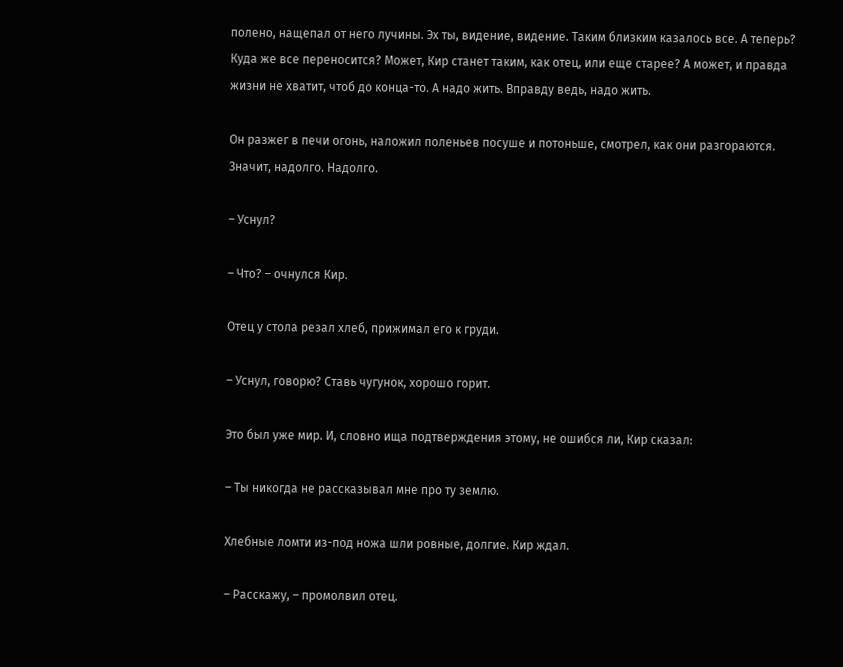полено, нащепал от него лучины. Эх ты, видение, видение. Таким близким казалось все. А теперь? Куда же все переносится? Может, Кир станет таким, как отец, или еще старее? А может, и правда жизни не хватит, чтоб до конца-то. А надо жить. Вправду ведь, надо жить.

Он разжег в печи огонь, наложил поленьев посуше и потоньше, смотрел, как они разгораются. Значит, надолго. Надолго.

– Уснул?

– Что? – очнулся Кир.

Отец у стола резал хлеб, прижимал его к груди.

– Уснул, говорю? Ставь чугунок, хорошо горит.

Это был уже мир. И, словно ища подтверждения этому, не ошибся ли, Кир сказал:

– Ты никогда не рассказывал мне про ту землю.

Хлебные ломти из-под ножа шли ровные, долгие. Кир ждал.

– Расскажу, – промолвил отец.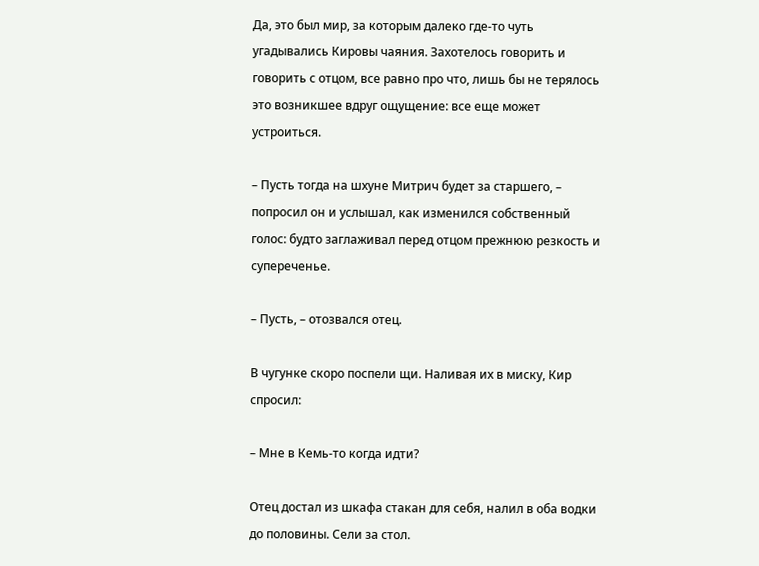Да, это был мир, за которым далеко где-то чуть угадывались Кировы чаяния. Захотелось говорить и говорить с отцом, все равно про что, лишь бы не терялось это возникшее вдруг ощущение: все еще может устроиться.

– Пусть тогда на шхуне Митрич будет за старшего, – попросил он и услышал, как изменился собственный голос: будто заглаживал перед отцом прежнюю резкость и супереченье.

– Пусть, – отозвался отец.

В чугунке скоро поспели щи. Наливая их в миску, Кир спросил:

– Мне в Кемь-то когда идти?

Отец достал из шкафа стакан для себя, налил в оба водки до половины. Сели за стол.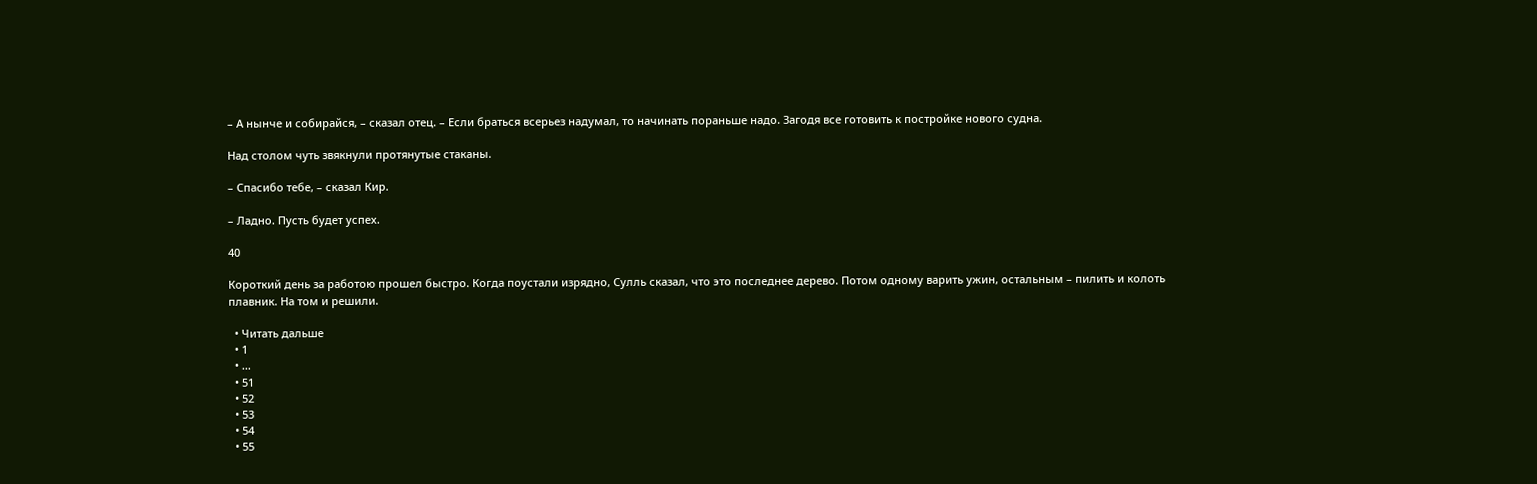– А нынче и собирайся, – сказал отец. – Если браться всерьез надумал, то начинать пораньше надо. Загодя все готовить к постройке нового судна.

Над столом чуть звякнули протянутые стаканы.

– Спасибо тебе, – сказал Кир.

– Ладно. Пусть будет успех.

40

Короткий день за работою прошел быстро. Когда поустали изрядно, Сулль сказал, что это последнее дерево. Потом одному варить ужин, остальным – пилить и колоть плавник. На том и решили.

  • Читать дальше
  • 1
  • ...
  • 51
  • 52
  • 53
  • 54
  • 55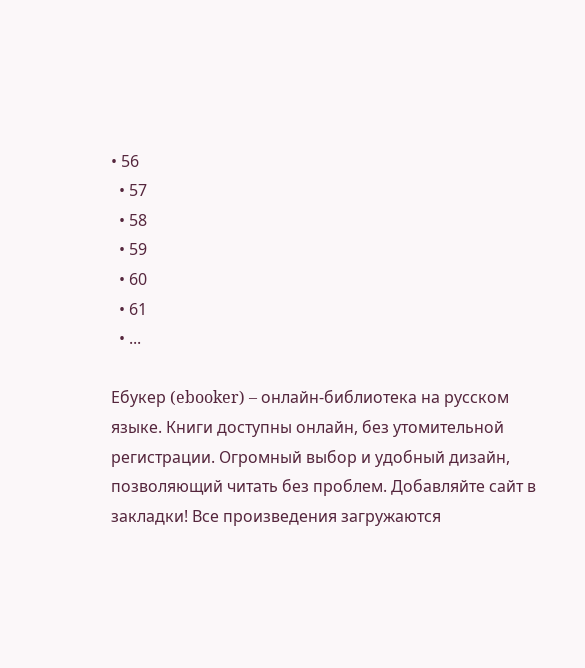• 56
  • 57
  • 58
  • 59
  • 60
  • 61
  • ...

Ебукер (ebooker) – онлайн-библиотека на русском языке. Книги доступны онлайн, без утомительной регистрации. Огромный выбор и удобный дизайн, позволяющий читать без проблем. Добавляйте сайт в закладки! Все произведения загружаются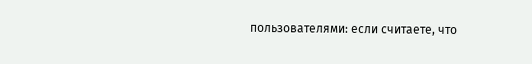пользователями: если считаете, что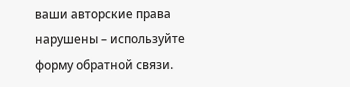ваши авторские права нарушены – используйте форму обратной связи.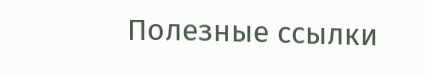Полезные ссылки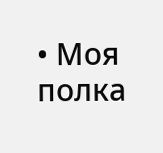• Моя полка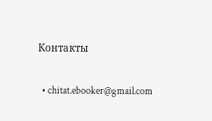Контакты

  • chitat.ebooker@gmail.com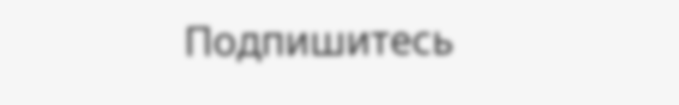Подпишитесь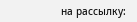на рассылку: